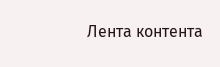Лента контента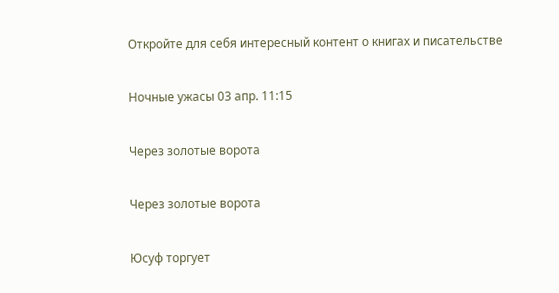Откройте для себя интересный контент о книгах и писательстве

Ночные ужасы 03 апр. 11:15

Через золотые ворота

Через золотые ворота

Юсуф торгует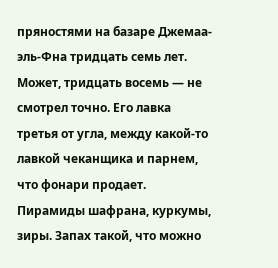пряностями на базаре Джемаа-эль-Фна тридцать семь лет. Может, тридцать восемь — не смотрел точно. Его лавка третья от угла, между какой-то лавкой чеканщика и парнем, что фонари продает. Пирамиды шафрана, куркумы, зиры. Запах такой, что можно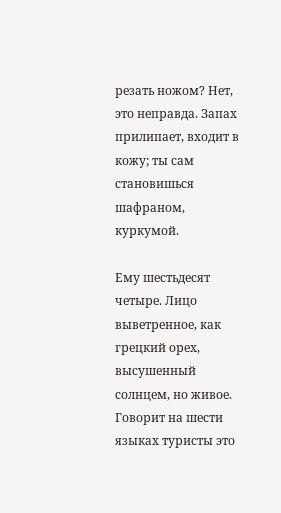резать ножом? Нет, это неправда. Запах прилипает, входит в кожу; ты сам становишься шафраном, куркумой.

Ему шестьдесят четыре. Лицо выветренное, как грецкий орех, высушенный солнцем, но живое. Говорит на шести языках туристы это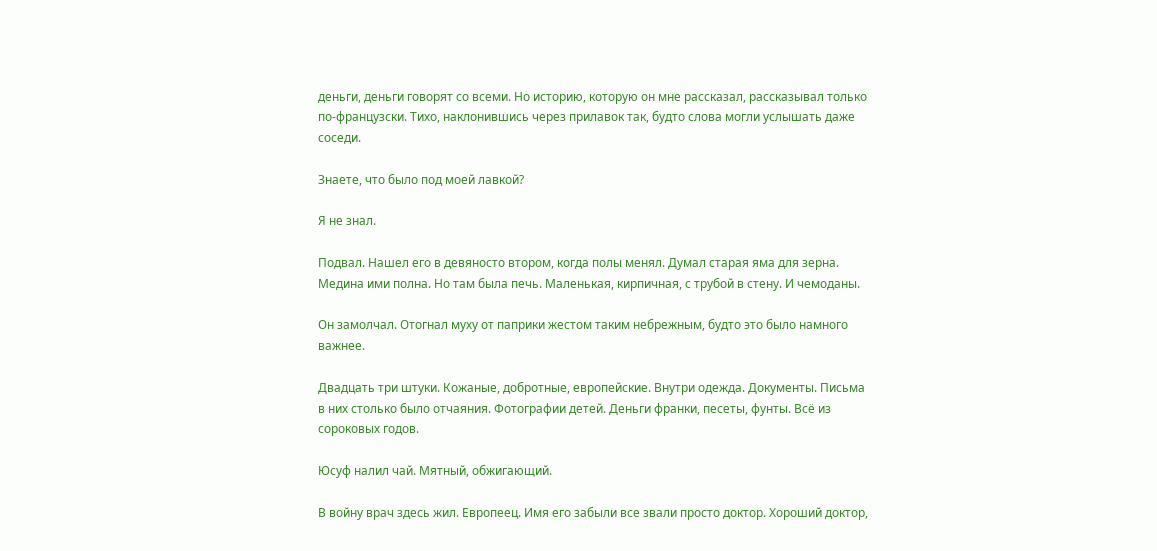деньги, деньги говорят со всеми. Но историю, которую он мне рассказал, рассказывал только по-французски. Тихо, наклонившись через прилавок так, будто слова могли услышать даже соседи.

Знаете, что было под моей лавкой?

Я не знал.

Подвал. Нашел его в девяносто втором, когда полы менял. Думал старая яма для зерна. Медина ими полна. Но там была печь. Маленькая, кирпичная, с трубой в стену. И чемоданы.

Он замолчал. Отогнал муху от паприки жестом таким небрежным, будто это было намного важнее.

Двадцать три штуки. Кожаные, добротные, европейские. Внутри одежда. Документы. Письма в них столько было отчаяния. Фотографии детей. Деньги франки, песеты, фунты. Всё из сороковых годов.

Юсуф налил чай. Мятный, обжигающий.

В войну врач здесь жил. Европеец. Имя его забыли все звали просто доктор. Хороший доктор,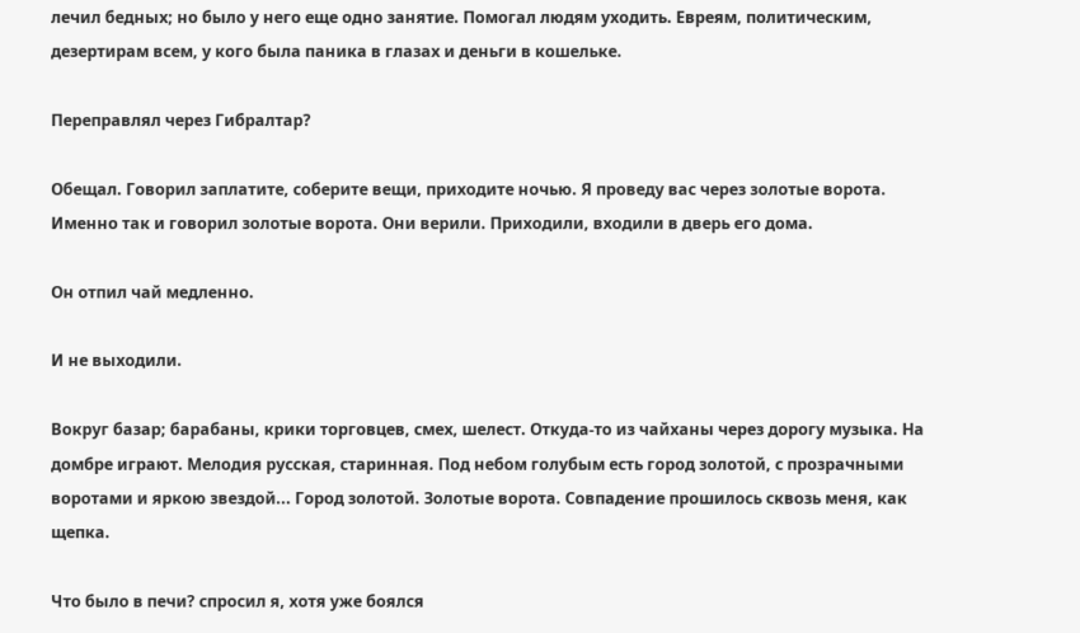лечил бедных; но было у него еще одно занятие. Помогал людям уходить. Евреям, политическим, дезертирам всем, у кого была паника в глазах и деньги в кошельке.

Переправлял через Гибралтар?

Обещал. Говорил заплатите, соберите вещи, приходите ночью. Я проведу вас через золотые ворота. Именно так и говорил золотые ворота. Они верили. Приходили, входили в дверь его дома.

Он отпил чай медленно.

И не выходили.

Вокруг базар; барабаны, крики торговцев, смех, шелест. Откуда-то из чайханы через дорогу музыка. На домбре играют. Мелодия русская, старинная. Под небом голубым есть город золотой, с прозрачными воротами и яркою звездой... Город золотой. Золотые ворота. Совпадение прошилось сквозь меня, как щепка.

Что было в печи? спросил я, хотя уже боялся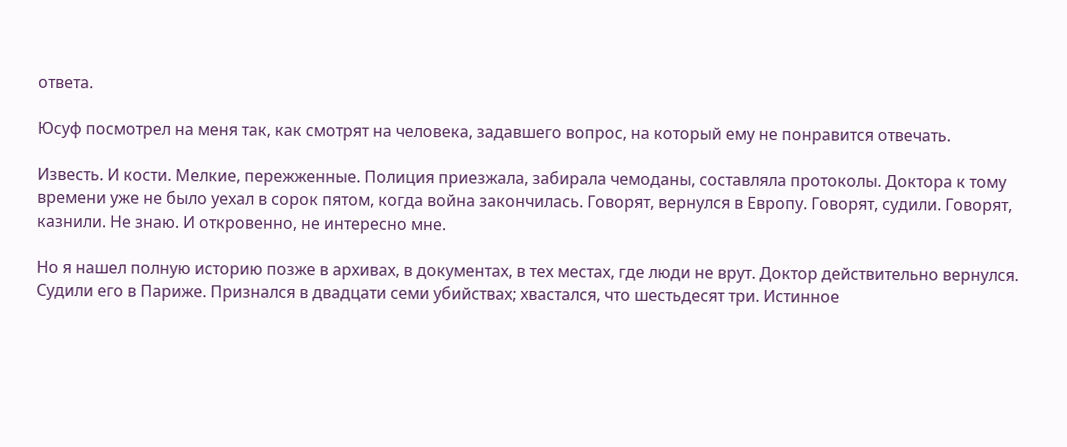ответа.

Юсуф посмотрел на меня так, как смотрят на человека, задавшего вопрос, на который ему не понравится отвечать.

Известь. И кости. Мелкие, пережженные. Полиция приезжала, забирала чемоданы, составляла протоколы. Доктора к тому времени уже не было уехал в сорок пятом, когда война закончилась. Говорят, вернулся в Европу. Говорят, судили. Говорят, казнили. Не знаю. И откровенно, не интересно мне.

Но я нашел полную историю позже в архивах, в документах, в тех местах, где люди не врут. Доктор действительно вернулся. Судили его в Париже. Признался в двадцати семи убийствах; хвастался, что шестьдесят три. Истинное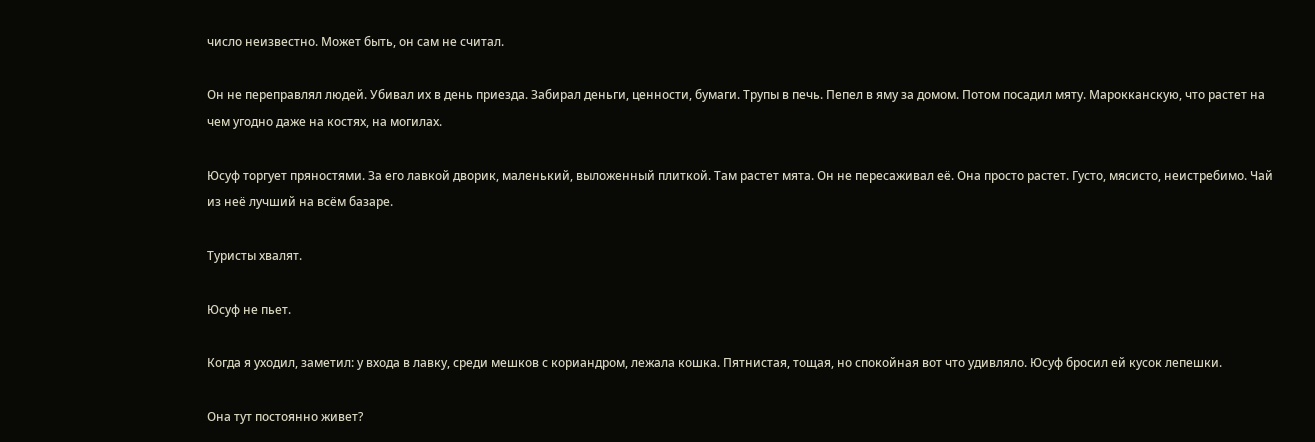число неизвестно. Может быть, он сам не считал.

Он не переправлял людей. Убивал их в день приезда. Забирал деньги, ценности, бумаги. Трупы в печь. Пепел в яму за домом. Потом посадил мяту. Марокканскую, что растет на чем угодно даже на костях, на могилах.

Юсуф торгует пряностями. За его лавкой дворик, маленький, выложенный плиткой. Там растет мята. Он не пересаживал её. Она просто растет. Густо, мясисто, неистребимо. Чай из неё лучший на всём базаре.

Туристы хвалят.

Юсуф не пьет.

Когда я уходил, заметил: у входа в лавку, среди мешков с кориандром, лежала кошка. Пятнистая, тощая, но спокойная вот что удивляло. Юсуф бросил ей кусок лепешки.

Она тут постоянно живет?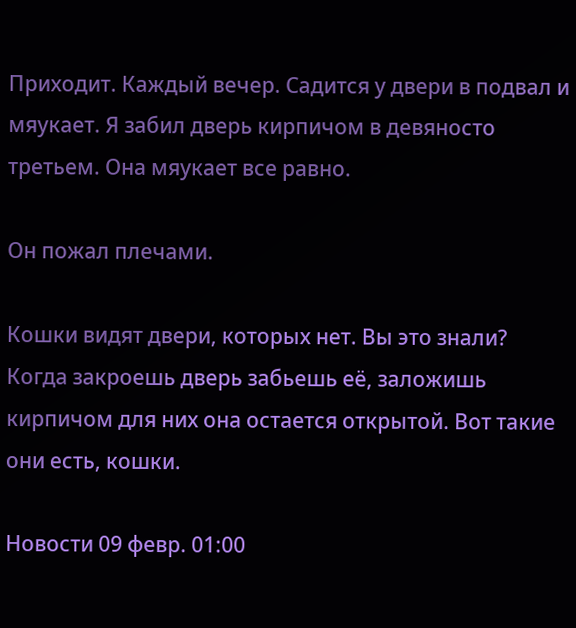Приходит. Каждый вечер. Садится у двери в подвал и мяукает. Я забил дверь кирпичом в девяносто третьем. Она мяукает все равно.

Он пожал плечами.

Кошки видят двери, которых нет. Вы это знали? Когда закроешь дверь забьешь её, заложишь кирпичом для них она остается открытой. Вот такие они есть, кошки.

Новости 09 февр. 01:00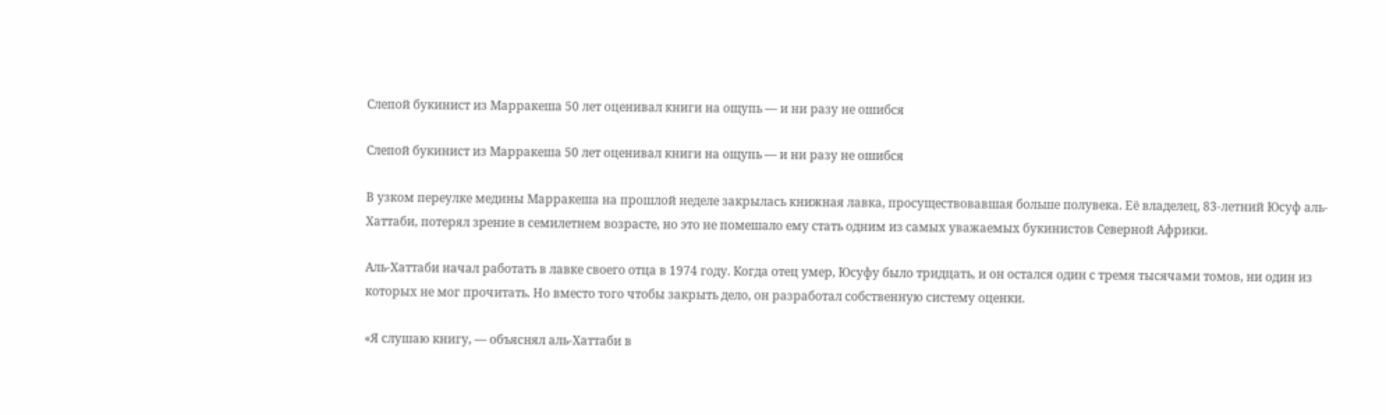Слепой букинист из Марракеша 50 лет оценивал книги на ощупь — и ни разу не ошибся

Слепой букинист из Марракеша 50 лет оценивал книги на ощупь — и ни разу не ошибся

В узком переулке медины Марракеша на прошлой неделе закрылась книжная лавка, просуществовавшая больше полувека. Её владелец, 83-летний Юсуф аль-Хаттаби, потерял зрение в семилетнем возрасте, но это не помешало ему стать одним из самых уважаемых букинистов Северной Африки.

Аль-Хаттаби начал работать в лавке своего отца в 1974 году. Когда отец умер, Юсуфу было тридцать, и он остался один с тремя тысячами томов, ни один из которых не мог прочитать. Но вместо того чтобы закрыть дело, он разработал собственную систему оценки.

«Я слушаю книгу, — объяснял аль-Хаттаби в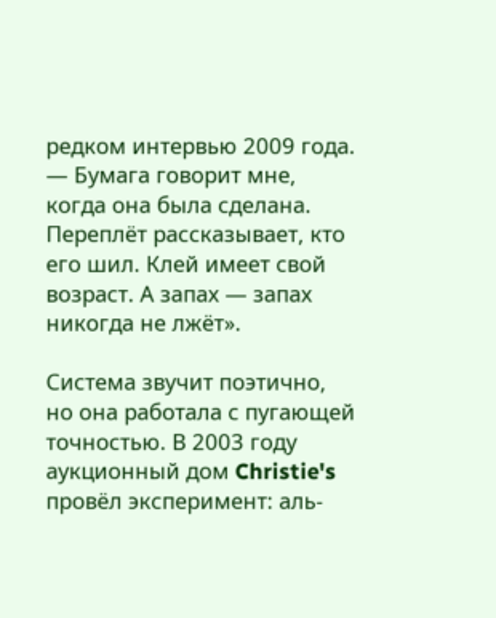редком интервью 2009 года. — Бумага говорит мне, когда она была сделана. Переплёт рассказывает, кто его шил. Клей имеет свой возраст. А запах — запах никогда не лжёт».

Система звучит поэтично, но она работала с пугающей точностью. В 2003 году аукционный дом Christie's провёл эксперимент: аль-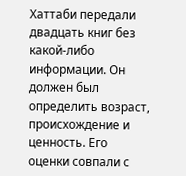Хаттаби передали двадцать книг без какой-либо информации. Он должен был определить возраст, происхождение и ценность. Его оценки совпали с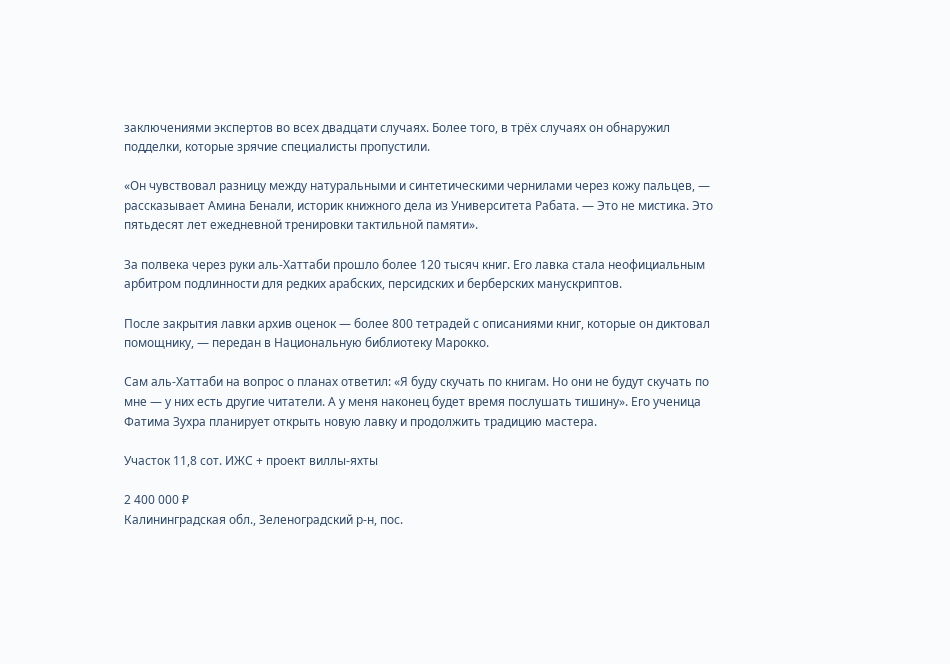заключениями экспертов во всех двадцати случаях. Более того, в трёх случаях он обнаружил подделки, которые зрячие специалисты пропустили.

«Он чувствовал разницу между натуральными и синтетическими чернилами через кожу пальцев, — рассказывает Амина Бенали, историк книжного дела из Университета Рабата. — Это не мистика. Это пятьдесят лет ежедневной тренировки тактильной памяти».

За полвека через руки аль-Хаттаби прошло более 120 тысяч книг. Его лавка стала неофициальным арбитром подлинности для редких арабских, персидских и берберских манускриптов.

После закрытия лавки архив оценок — более 800 тетрадей с описаниями книг, которые он диктовал помощнику, — передан в Национальную библиотеку Марокко.

Сам аль-Хаттаби на вопрос о планах ответил: «Я буду скучать по книгам. Но они не будут скучать по мне — у них есть другие читатели. А у меня наконец будет время послушать тишину». Его ученица Фатима Зухра планирует открыть новую лавку и продолжить традицию мастера.

Участок 11,8 сот. ИЖС + проект виллы-яхты

2 400 000 ₽
Калининградская обл., Зеленоградский р-н, пос.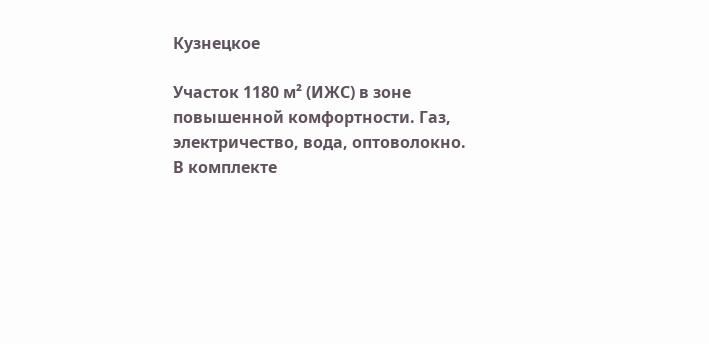Кузнецкое

Участок 1180 м² (ИЖС) в зоне повышенной комфортности. Газ, электричество, вода, оптоволокно. В комплекте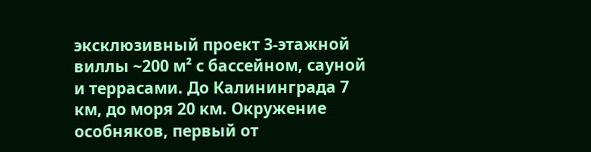эксклюзивный проект 3-этажной виллы ~200 м² с бассейном, сауной и террасами. До Калининграда 7 км, до моря 20 км. Окружение особняков, первый от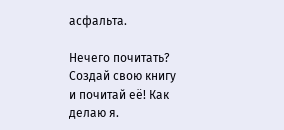асфальта.

Нечего почитать? Создай свою книгу и почитай её! Как делаю я.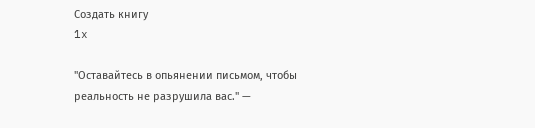Создать книгу
1x

"Оставайтесь в опьянении письмом, чтобы реальность не разрушила вас." —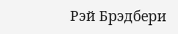Рэй Брэдбери